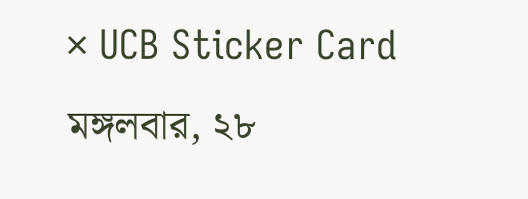× UCB Sticker Card
মঙ্গলবার, ২৮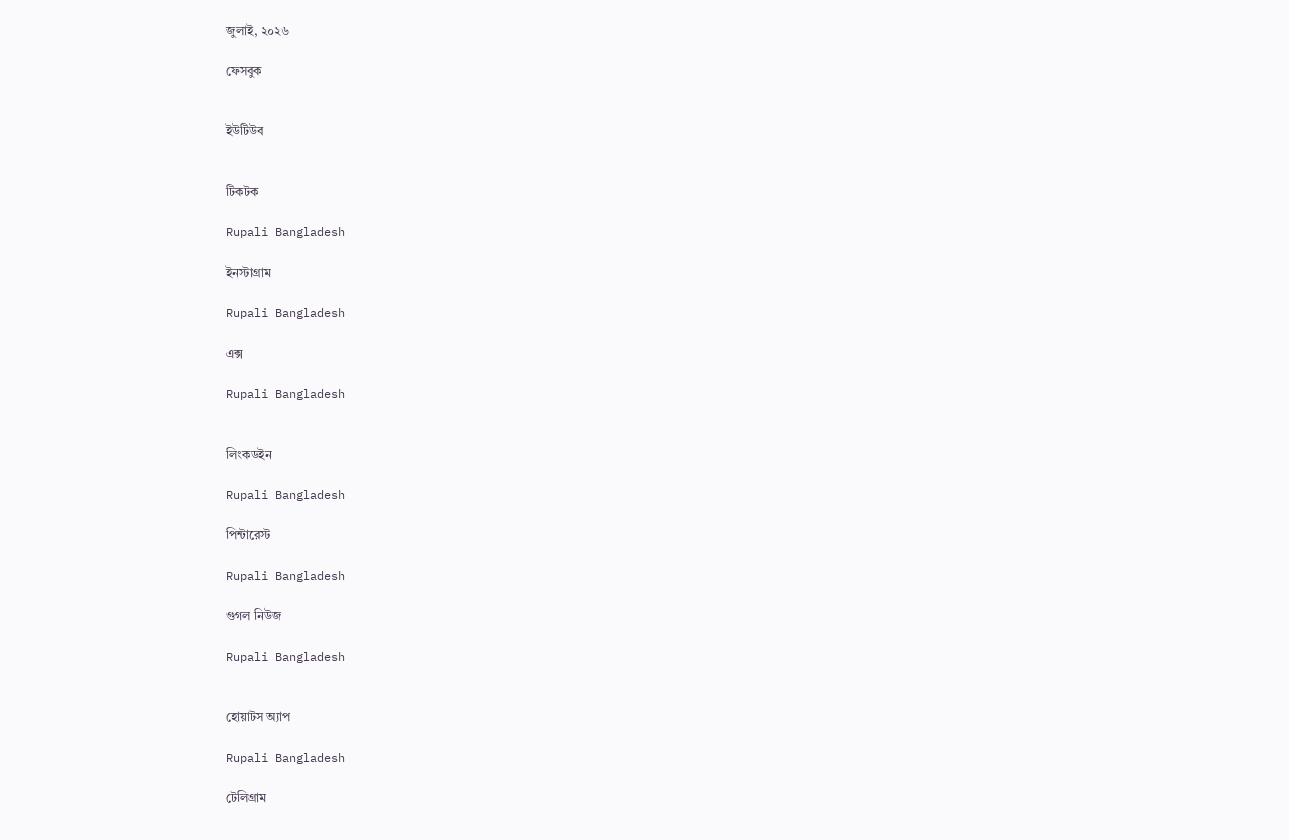জুলাই, ২০২৬

ফেসবুক


ইউটিউব


টিকটক

Rupali Bangladesh

ইনস্টাগ্রাম

Rupali Bangladesh

এক্স

Rupali Bangladesh


লিংকডইন

Rupali Bangladesh

পিন্টারেস্ট

Rupali Bangladesh

গুগল নিউজ

Rupali Bangladesh


হোয়াটস অ্যাপ

Rupali Bangladesh

টেলিগ্রাম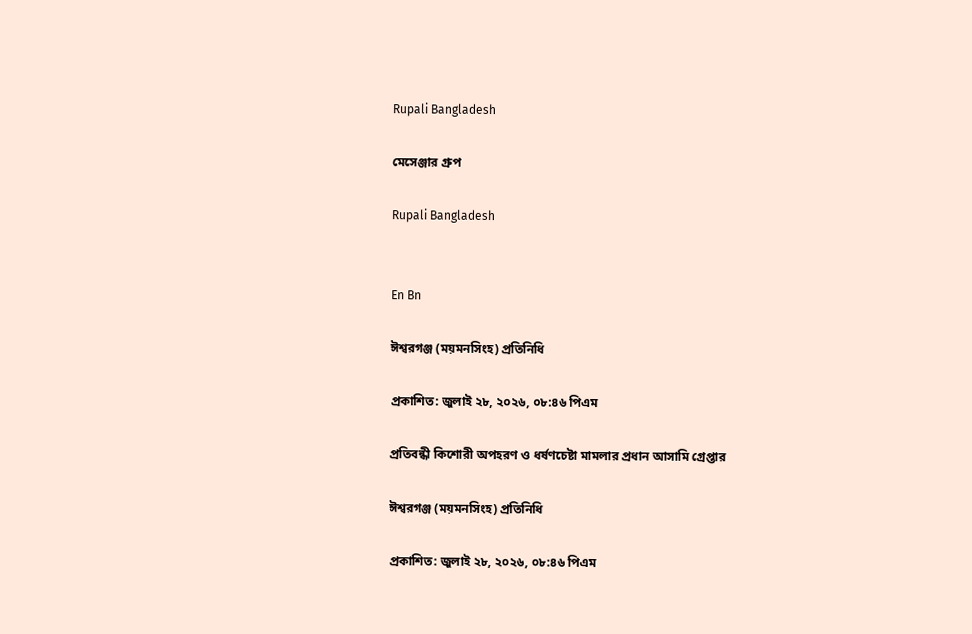Rupali Bangladesh

মেসেঞ্জার গ্রুপ

Rupali Bangladesh


En Bn

ঈশ্বরগঞ্জ (ময়মনসিংহ) প্রতিনিধি

প্রকাশিত: জুলাই ২৮, ২০২৬, ০৮:৪৬ পিএম

প্রতিবন্ধী কিশোরী অপহরণ ও ধর্ষণচেষ্টা মামলার প্রধান আসামি গ্রেপ্তার

ঈশ্বরগঞ্জ (ময়মনসিংহ) প্রতিনিধি

প্রকাশিত: জুলাই ২৮, ২০২৬, ০৮:৪৬ পিএম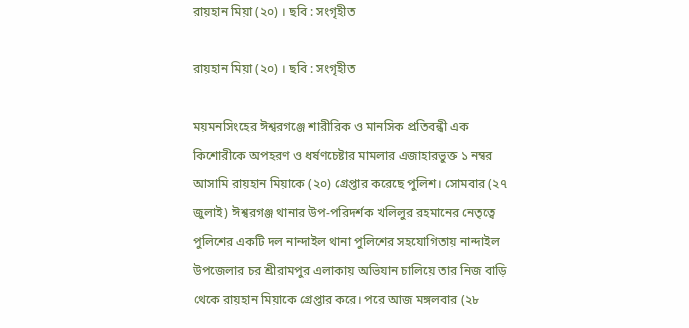রায়হান মিয়া (২০) । ছবি : সংগৃহীত

রায়হান মিয়া (২০) । ছবি : সংগৃহীত

ময়মনসিংহের ঈশ্বরগঞ্জে শারীরিক ও মানসিক প্রতিবন্ধী এক কিশোরীকে অপহরণ ও ধর্ষণচেষ্টার মামলার এজাহারভুক্ত ১ নম্বর আসামি রায়হান মিয়াকে (২০) গ্রেপ্তার করেছে পুলিশ। সোমবার (২৭ জুলাই) ঈশ্বরগঞ্জ থানার উপ-পরিদর্শক খলিলুর রহমানের নেতৃত্বে পুলিশের একটি দল নান্দাইল থানা পুলিশের সহযোগিতায় নান্দাইল উপজেলার চর শ্রীরামপুর এলাকায় অভিযান চালিয়ে তার নিজ বাড়ি থেকে রায়হান মিয়াকে গ্রেপ্তার করে। পরে আজ মঙ্গলবার (২৮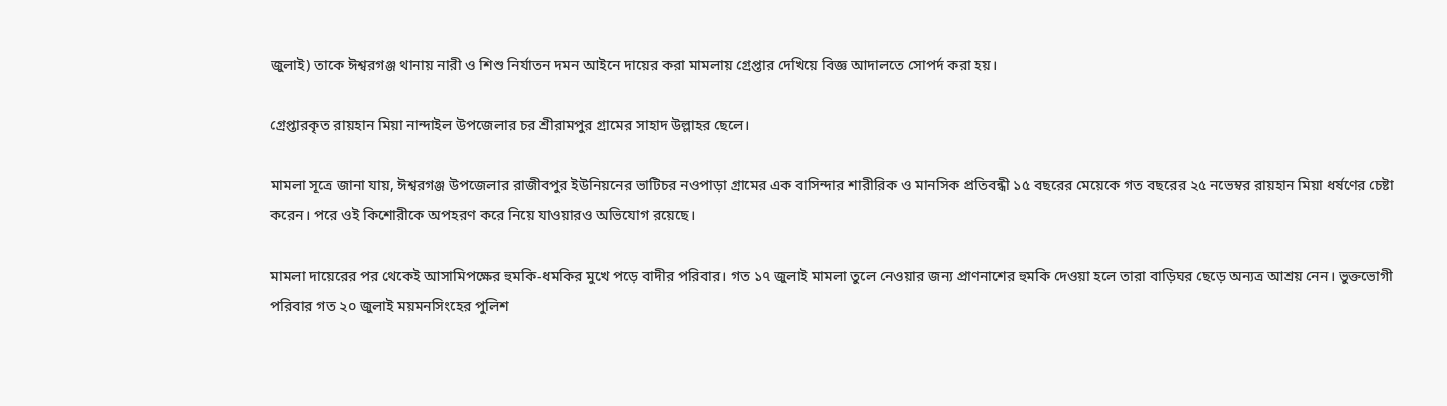জুলাই) তাকে ঈশ্বরগঞ্জ থানায় নারী ও শিশু নির্যাতন দমন আইনে দায়ের করা মামলায় গ্রেপ্তার দেখিয়ে বিজ্ঞ আদালতে সোপর্দ করা হয়।

গ্রেপ্তারকৃত রায়হান মিয়া নান্দাইল উপজেলার চর শ্রীরামপুর গ্রামের সাহাদ উল্লাহর ছেলে।

মামলা সূত্রে জানা যায়, ঈশ্বরগঞ্জ উপজেলার রাজীবপুর ইউনিয়নের ভাটিচর নওপাড়া গ্রামের এক বাসিন্দার শারীরিক ও মানসিক প্রতিবন্ধী ১৫ বছরের মেয়েকে গত বছরের ২৫ নভেম্বর রায়হান মিয়া ধর্ষণের চেষ্টা করেন। পরে ওই কিশোরীকে অপহরণ করে নিয়ে যাওয়ারও অভিযোগ রয়েছে।

মামলা দায়েরের পর থেকেই আসামিপক্ষের হুমকি-ধমকির মুখে পড়ে বাদীর পরিবার। গত ১৭ জুলাই মামলা তুলে নেওয়ার জন্য প্রাণনাশের হুমকি দেওয়া হলে তারা বাড়িঘর ছেড়ে অন্যত্র আশ্রয় নেন। ভুক্তভোগী পরিবার গত ২০ জুলাই ময়মনসিংহের পুলিশ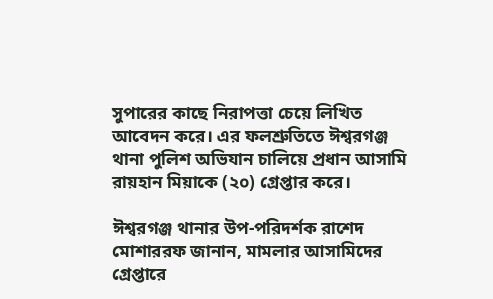সুপারের কাছে নিরাপত্তা চেয়ে লিখিত আবেদন করে। এর ফলশ্রুতিতে ঈশ্বরগঞ্জ থানা পুলিশ অভিযান চালিয়ে প্রধান আসামি রায়হান মিয়াকে (২০) গ্রেপ্তার করে।

ঈশ্বরগঞ্জ থানার উপ-পরিদর্শক রাশেদ মোশাররফ জানান, মামলার আসামিদের গ্রেপ্তারে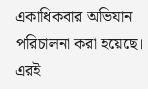একাধিকবার অভিযান পরিচালনা করা হয়েছে। এরই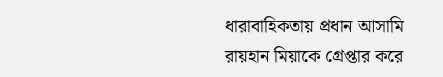ধারাবাহিকতায় প্রধান আসামি রায়হান মিয়াকে গ্রেপ্তার করে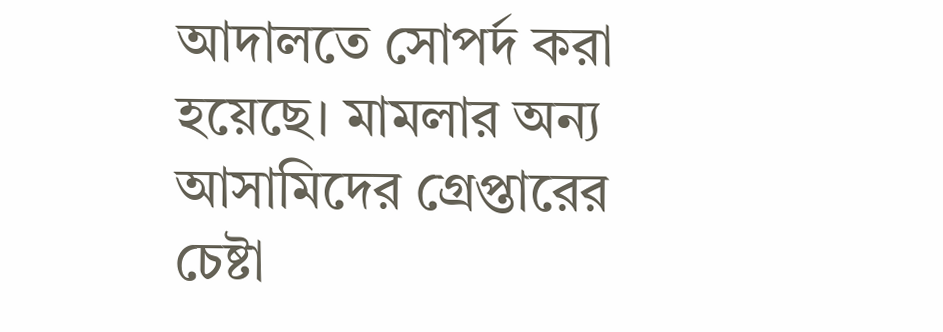আদালতে সোপর্দ করা হয়েছে। মামলার অন্য আসামিদের গ্রেপ্তারের চেষ্টা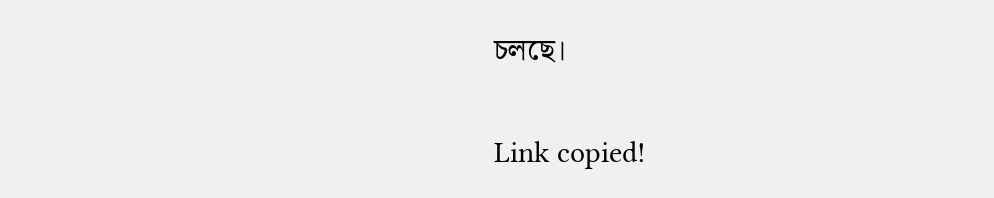চলছে।

Link copied!